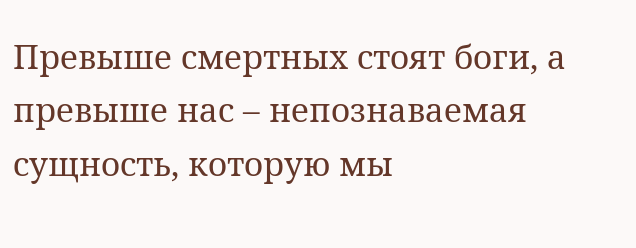Превыше смертных стоят боги, а превыше нас – непознаваемая сущность, которую мы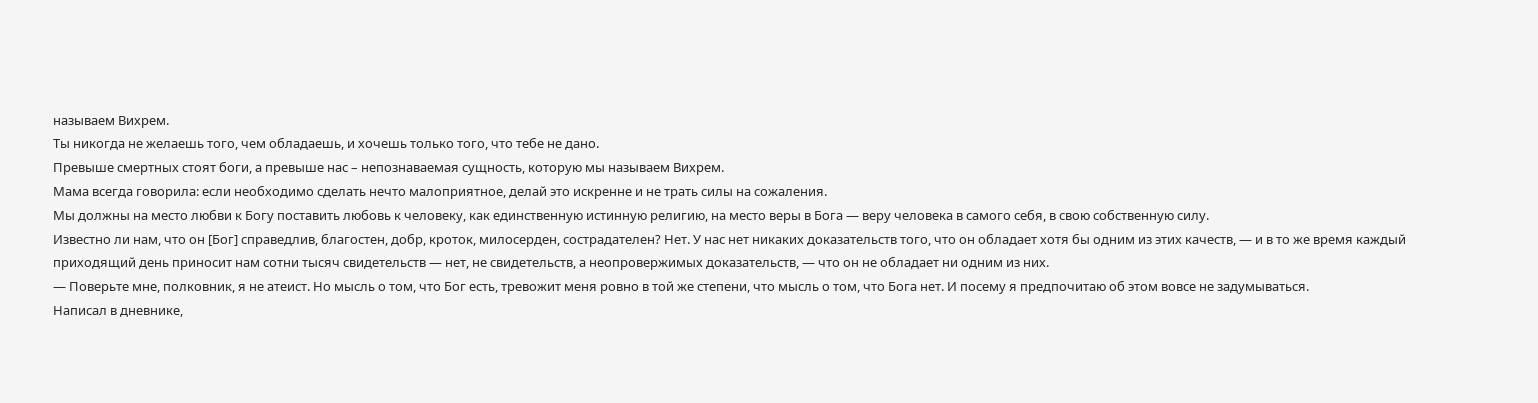называем Вихрем.
Ты никогда не желаешь того, чем обладаешь, и хочешь только того, что тебе не дано.
Превыше смертных стоят боги, а превыше нас – непознаваемая сущность, которую мы называем Вихрем.
Мама всегда говорила: если необходимо сделать нечто малоприятное, делай это искренне и не трать силы на сожаления.
Мы должны на место любви к Богу поставить любовь к человеку, как единственную истинную религию, на место веры в Бога — веру человека в самого себя, в свою собственную силу.
Известно ли нам, что он [Бог] справедлив, благостен, добр, кроток, милосерден, сострадателен? Нет. У нас нет никаких доказательств того, что он обладает хотя бы одним из этих качеств, — и в то же время каждый приходящий день приносит нам сотни тысяч свидетельств — нет, не свидетельств, а неопровержимых доказательств, — что он не обладает ни одним из них.
— Поверьте мне, полковник, я не атеист. Но мысль о том, что Бог есть, тревожит меня ровно в той же степени, что мысль о том, что Бога нет. И посему я предпочитаю об этом вовсе не задумываться.
Написал в дневнике,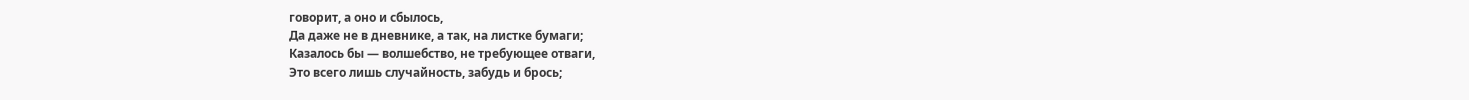говорит, а оно и сбылось,
Да даже не в дневнике, а так, на листке бумаги;
Казалось бы — волшебство, не требующее отваги,
Это всего лишь случайность, забудь и брось;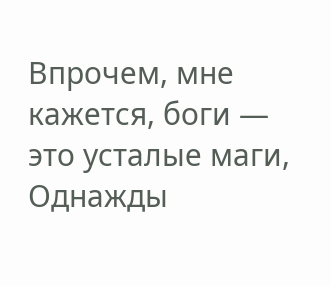Впрочем, мне кажется, боги — это усталые маги,
Однажды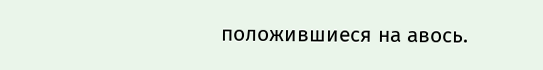положившиеся на авось.